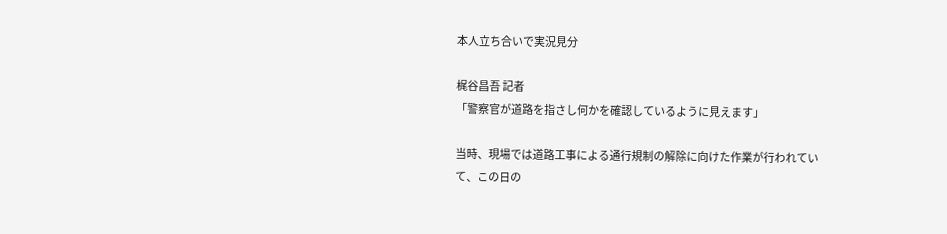本人立ち合いで実況見分

梶谷昌吾 記者
「警察官が道路を指さし何かを確認しているように見えます」

当時、現場では道路工事による通行規制の解除に向けた作業が行われていて、この日の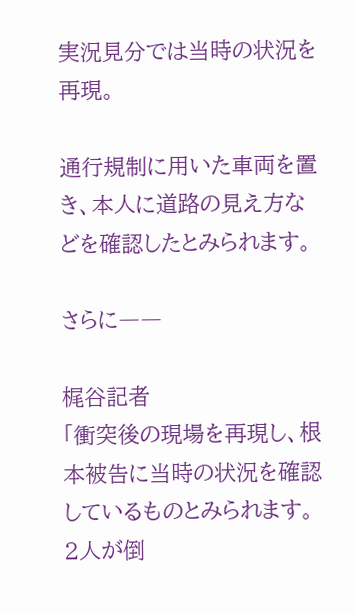実況見分では当時の状況を再現。

通行規制に用いた車両を置き、本人に道路の見え方などを確認したとみられます。

さらに――

梶谷記者
「衝突後の現場を再現し、根本被告に当時の状況を確認しているものとみられます。2人が倒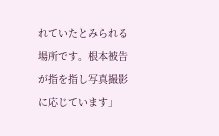れていたとみられる場所です。根本被告が指を指し写真撮影に応じています」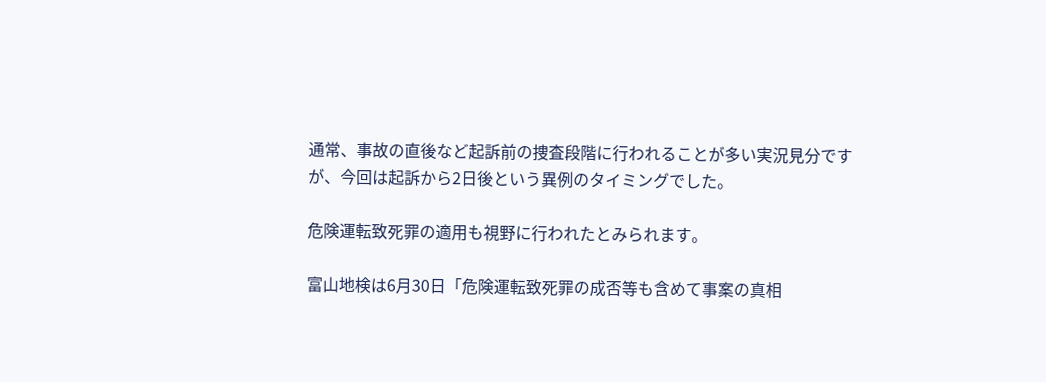通常、事故の直後など起訴前の捜査段階に行われることが多い実況見分ですが、今回は起訴から2日後という異例のタイミングでした。

危険運転致死罪の適用も視野に行われたとみられます。

富山地検は6月30日「危険運転致死罪の成否等も含めて事案の真相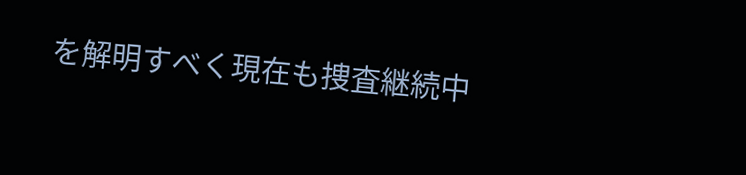を解明すべく現在も捜査継続中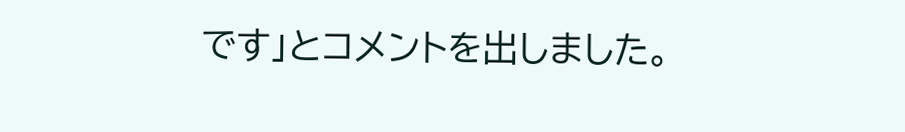です」とコメントを出しました。